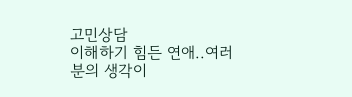고민상담
이해하기 힘든 연애..여러분의 생각이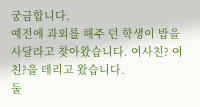궁금합니다.
예전에 과외를 해주 던 학생이 밥을 사달라고 찾아왔습니다. 여사친? 여친?을 데리고 왔습니다.
둘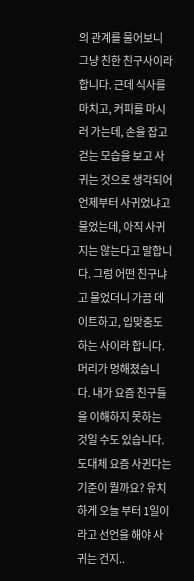의 관계를 물어보니 그냥 친한 친구사이라 합니다. 근데 식사를 마치고, 커피를 마시러 가는데, 손을 잡고 걷는 모습을 보고 사귀는 것으로 생각되어 언제부터 사귀었냐고 물었는데, 아직 사귀지는 않는다고 말합니다. 그럼 어떤 친구냐고 물었더니 가끔 데이트하고, 입맞춤도 하는 사이라 합니다.
머리가 멍해졌습니다. 내가 요즘 친구들을 이해하지 못하는 것일 수도 있습니다. 도대체 요즘 사귄다는 기준이 뭘까요? 유치하게 오늘 부터 1일이라고 선언을 해야 사귀는 건지..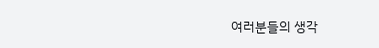여러분들의 생각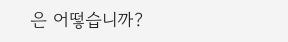은 어떻습니까?